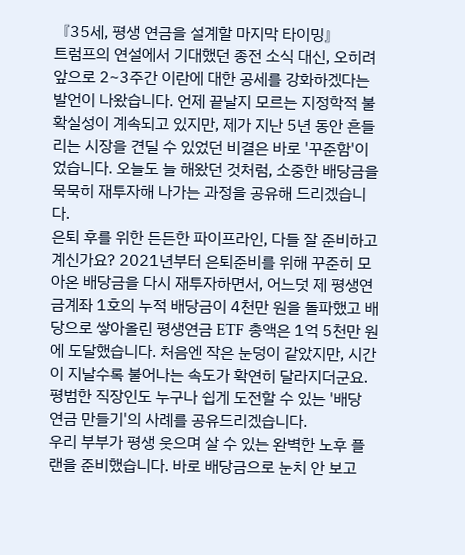『35세, 평생 연금을 설계할 마지막 타이밍』
트럼프의 연설에서 기대했던 종전 소식 대신, 오히려 앞으로 2~3주간 이란에 대한 공세를 강화하겠다는 발언이 나왔습니다. 언제 끝날지 모르는 지정학적 불확실성이 계속되고 있지만, 제가 지난 5년 동안 흔들리는 시장을 견딜 수 있었던 비결은 바로 '꾸준함'이었습니다. 오늘도 늘 해왔던 것처럼, 소중한 배당금을 묵묵히 재투자해 나가는 과정을 공유해 드리겠습니다.
은퇴 후를 위한 든든한 파이프라인, 다들 잘 준비하고 계신가요? 2021년부터 은퇴준비를 위해 꾸준히 모아온 배당금을 다시 재투자하면서, 어느덧 제 평생연금계좌 1호의 누적 배당금이 4천만 원을 돌파했고 배당으로 쌓아올린 평생연금 ETF 총액은 1억 5천만 원에 도달했습니다. 처음엔 작은 눈덩이 같았지만, 시간이 지날수록 불어나는 속도가 확연히 달라지더군요. 평범한 직장인도 누구나 쉽게 도전할 수 있는 '배당 연금 만들기'의 사례를 공유드리겠습니다.
우리 부부가 평생 웃으며 살 수 있는 완벽한 노후 플랜을 준비했습니다. 바로 배당금으로 눈치 안 보고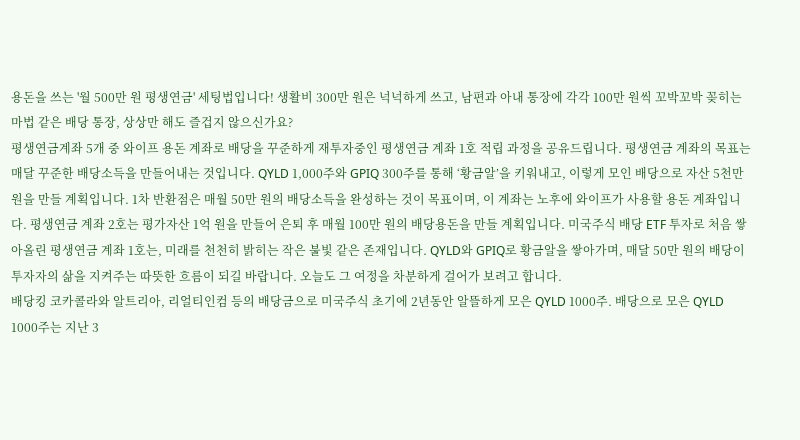용돈을 쓰는 '월 500만 원 평생연금' 세팅법입니다! 생활비 300만 원은 넉넉하게 쓰고, 남편과 아내 통장에 각각 100만 원씩 꼬박꼬박 꽂히는 마법 같은 배당 통장, 상상만 해도 즐겁지 않으신가요?
평생연금계좌 5개 중 와이프 용돈 계좌로 배당을 꾸준하게 재투자중인 평생연금 계좌 1호 적립 과정을 공유드립니다. 평생연금 계좌의 목표는 매달 꾸준한 배당소득을 만들어내는 것입니다. QYLD 1,000주와 GPIQ 300주를 통해 ‘황금알’을 키워내고, 이렇게 모인 배당으로 자산 5천만 원을 만들 계획입니다. 1차 반환점은 매월 50만 원의 배당소득을 완성하는 것이 목표이며, 이 계좌는 노후에 와이프가 사용할 용돈 계좌입니다. 평생연금 계좌 2호는 평가자산 1억 원을 만들어 은퇴 후 매월 100만 원의 배당용돈을 만들 계획입니다. 미국주식 배당 ETF 투자로 처음 쌓아올린 평생연금 계좌 1호는, 미래를 천천히 밝히는 작은 불빛 같은 존재입니다. QYLD와 GPIQ로 황금알을 쌓아가며, 매달 50만 원의 배당이 투자자의 삶을 지켜주는 따뜻한 흐름이 되길 바랍니다. 오늘도 그 여정을 차분하게 걸어가 보려고 합니다.
배당킹 코카콜라와 알트리아, 리얼티인컴 등의 배당금으로 미국주식 초기에 2년동안 알뜰하게 모은 QYLD 1000주. 배당으로 모은 QYLD 1000주는 지난 3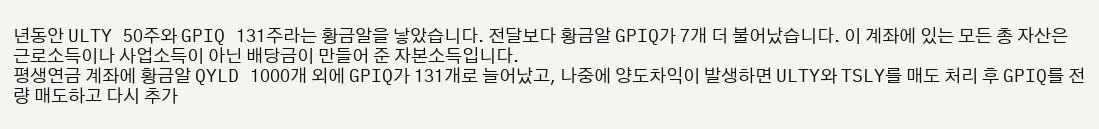년동안 ULTY 50주와 GPIQ 131주라는 황금알을 낳았습니다. 전달보다 황금알 GPIQ가 7개 더 불어났습니다. 이 계좌에 있는 모든 총 자산은 근로소득이나 사업소득이 아닌 배당금이 만들어 준 자본소득입니다.
평생연금 계좌에 황금알 QYLD 1000개 외에 GPIQ가 131개로 늘어났고, 나중에 양도차익이 발생하면 ULTY와 TSLY를 매도 처리 후 GPIQ를 전량 매도하고 다시 추가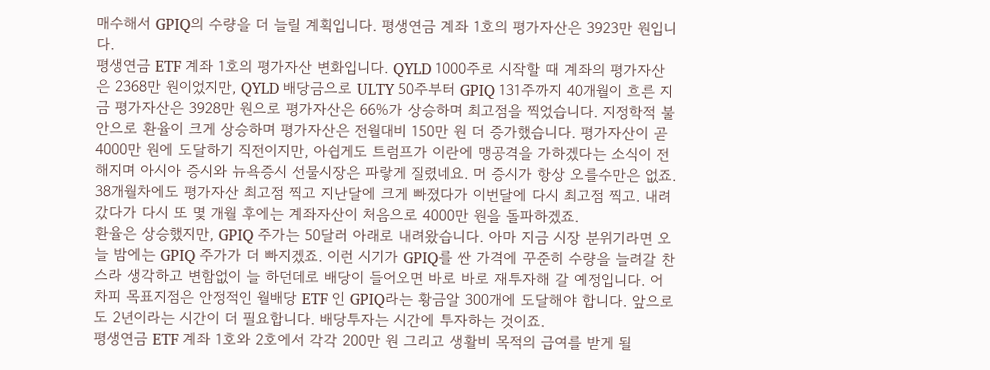매수해서 GPIQ의 수량을 더 늘릴 계획입니다. 평생연금 계좌 1호의 평가자산은 3923만 원입니다.
평생연금 ETF 계좌 1호의 평가자산 변화입니다. QYLD 1000주로 시작할 때 계좌의 평가자산은 2368만 원이었지만, QYLD 배당금으로 ULTY 50주부터 GPIQ 131주까지 40개월이 흐른 지금 평가자산은 3928만 원으로 평가자산은 66%가 상승하며 최고점을 찍었습니다. 지정학적 불안으로 환율이 크게 상승하며 평가자산은 전월대비 150만 원 더 증가했습니다. 평가자산이 곧 4000만 원에 도달하기 직전이지만, 아쉽게도 트럼프가 이란에 맹공격을 가하겠다는 소식이 전해지며 아시아 증시와 뉴욕증시 선물시장은 파랗게 질렸네요. 머 증시가 항상 오를수만은 없죠. 38개월차에도 평가자산 최고점 찍고 지난달에 크게 빠졌다가 이번달에 다시 최고점 찍고. 내려갔다가 다시 또 몇 개월 후에는 계좌자산이 처음으로 4000만 원을 돌파하겠죠.
환율은 상승했지만, GPIQ 주가는 50달러 아래로 내려왔습니다. 아마 지금 시장 분위기라면 오늘 밤에는 GPIQ 주가가 더 빠지겠죠. 이런 시기가 GPIQ를 싼 가격에 꾸준히 수량을 늘려갈 찬스라 생각하고 변함없이 늘 하던데로 배당이 들어오면 바로 바로 재투자해 갈 예정입니다. 어차피 목표지점은 안정적인 월배당 ETF 인 GPIQ라는 황금알 300개에 도달해야 합니다. 앞으로도 2년이라는 시간이 더 필요합니다. 배당투자는 시간에 투자하는 것이죠.
평생연금 ETF 계좌 1호와 2호에서 각각 200만 원 그리고 생활비 목적의 급여를 받게 될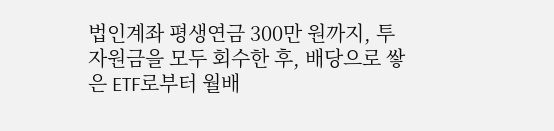법인계좌 평생연금 300만 원까지, 투자원금을 모두 회수한 후, 배당으로 쌓은 ETF로부터 월배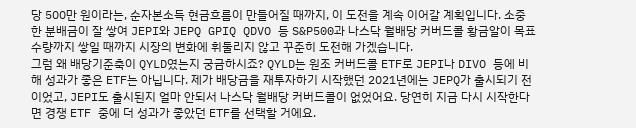당 500만 원이라는, 순자본소득 현금흐름이 만들어질 때까지, 이 도전을 계속 이어갈 계획입니다. 소중한 분배금이 잘 쌓여 JEPI와 JEPQ GPIQ QDVO 등 S&P500과 나스닥 월배당 커버드콜 황금알이 목표수량까지 쌓일 때까지 시장의 변화에 휘둘리지 않고 꾸준히 도전해 가겠습니다.
그럼 왜 배당기준축이 QYLD였는지 궁금하시죠? QYLD는 원조 커버드콜 ETF로 JEPI나 DIVO 등에 비해 성과가 좋은 ETF는 아닙니다. 제가 배당금을 재투자하기 시작했던 2021년에는 JEPQ가 출시되기 전이었고, JEPI도 출시된지 얼마 안되서 나스닥 월배당 커버드콜이 없었어요. 당연히 지금 다시 시작한다면 경쟁 ETF 중에 더 성과가 좋았던 ETF를 선택할 거에요.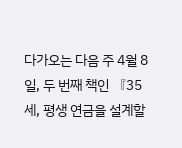다가오는 다음 주 4월 8일, 두 번째 책인 『35세, 평생 연금을 설계할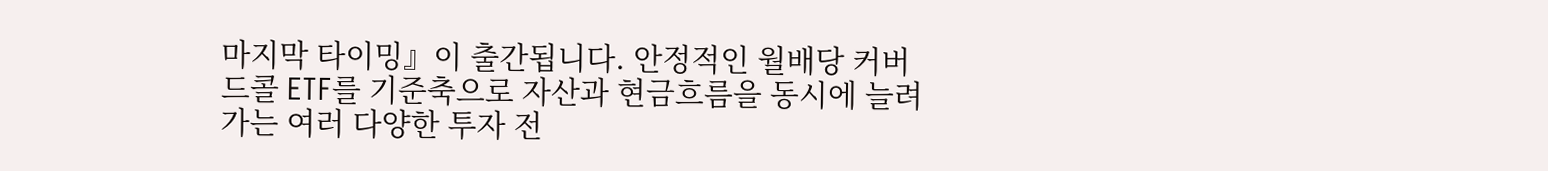마지막 타이밍』이 출간됩니다. 안정적인 월배당 커버드콜 ETF를 기준축으로 자산과 현금흐름을 동시에 늘려가는 여러 다양한 투자 전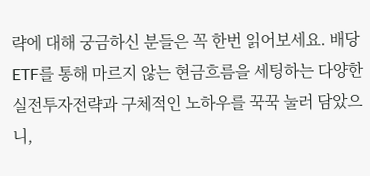략에 대해 궁금하신 분들은 꼭 한번 읽어보세요. 배당 ETF를 통해 마르지 않는 현금흐름을 세팅하는 다양한 실전투자전략과 구체적인 노하우를 꾹꾹 눌러 담았으니,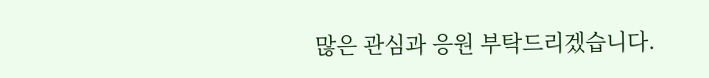많은 관심과 응원 부탁드리겠습니다.